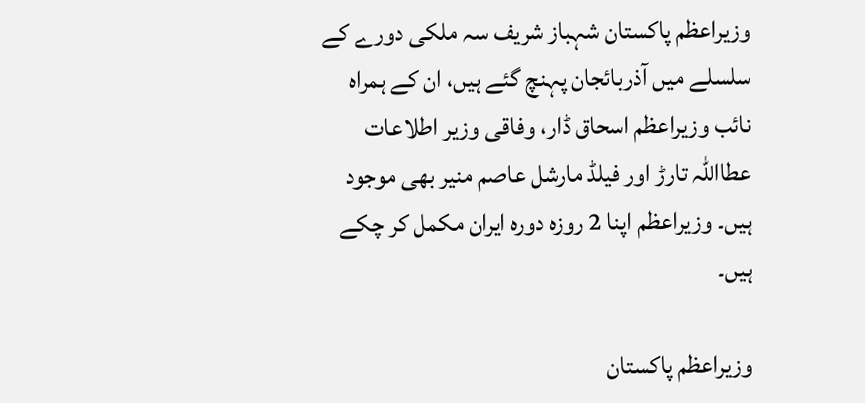وزیراعظم پاکستان شہباز شریف سہ ملکی دورے کے سلسلے میں آذربائجان پہنچ گئے ہیں، ان کے ہمراہ نائب وزیراعظم اسحاق ڈار، وفاقی وزیر اطلاعات عطااللہ تارڑ اور فیلڈ مارشل عاصم منیر بھی موجود ہیں۔ وزیراعظم اپنا 2 روزہ دورہ ایران مکمل کر چکے ہیں۔

وزیراعظم پاکستان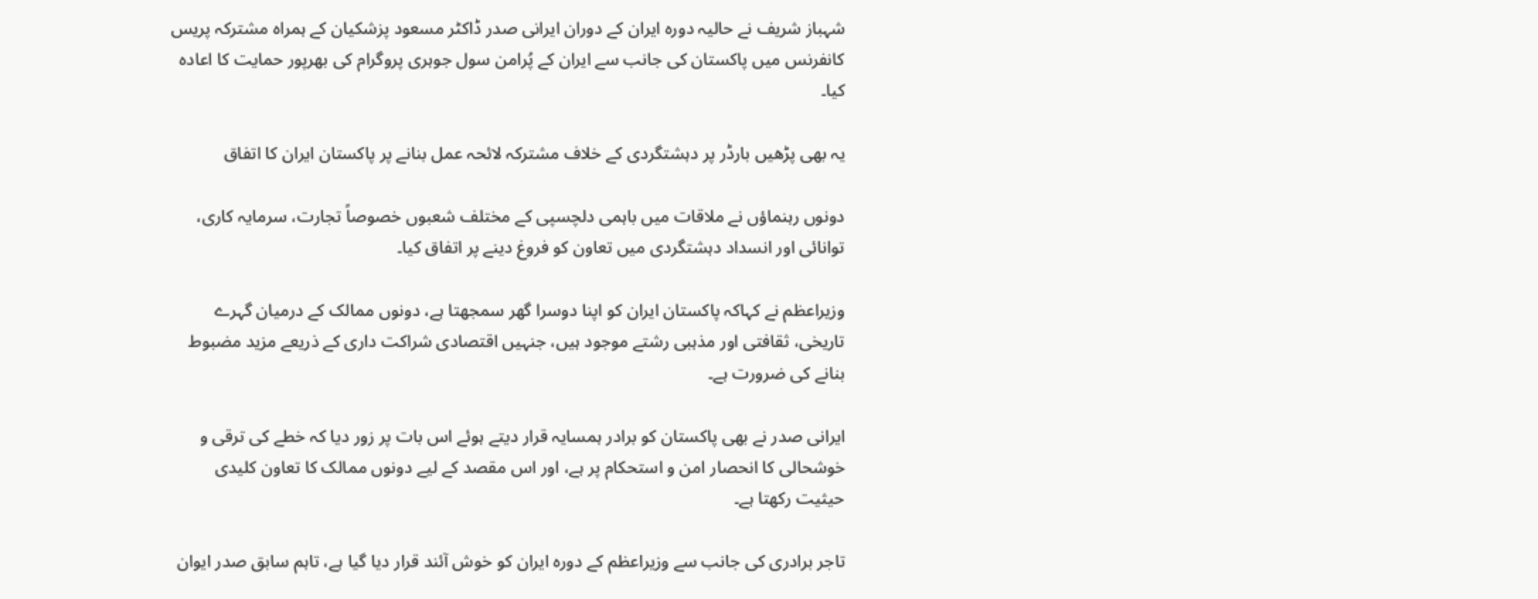شہباز شریف نے حالیہ دورہ ایران کے دوران ایرانی صدر ڈاکٹر مسعود پزشکیان کے ہمراہ مشترکہ پریس کانفرنس میں پاکستان کی جانب سے ایران کے پُرامن سول جوہری پروگرام کی بھرپور حمایت کا اعادہ کیا۔

یہ بھی پڑھیں بارڈر پر دہشتگردی کے خلاف مشترکہ لائحہ عمل بنانے پر پاکستان ایران کا اتفاق

دونوں رہنماؤں نے ملاقات میں باہمی دلچسپی کے مختلف شعبوں خصوصاً تجارت، سرمایہ کاری، توانائی اور انسداد دہشتگردی میں تعاون کو فروغ دینے پر اتفاق کیا۔

وزیراعظم نے کہاکہ پاکستان ایران کو اپنا دوسرا گھر سمجھتا ہے، دونوں ممالک کے درمیان گہرے تاریخی، ثقافتی اور مذہبی رشتے موجود ہیں، جنہیں اقتصادی شراکت داری کے ذریعے مزید مضبوط بنانے کی ضرورت ہے۔

ایرانی صدر نے بھی پاکستان کو برادر ہمسایہ قرار دیتے ہوئے اس بات پر زور دیا کہ خطے کی ترقی و خوشحالی کا انحصار امن و استحکام پر ہے، اور اس مقصد کے لیے دونوں ممالک کا تعاون کلیدی حیثیت رکھتا ہے۔

تاجر برادری کی جانب سے وزیراعظم کے دورہ ایران کو خوش آئند قرار دیا گیا ہے، تاہم سابق صدر ایوان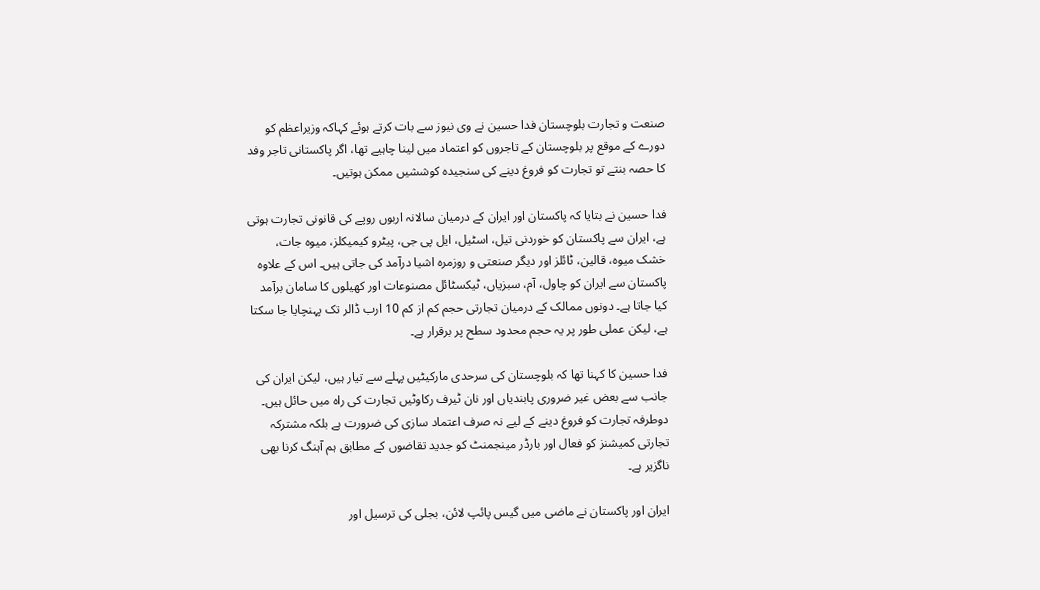صنعت و تجارت بلوچستان فدا حسین نے وی نیوز سے بات کرتے ہوئے کہاکہ وزیراعظم کو دورے کے موقع پر بلوچستان کے تاجروں کو اعتماد میں لینا چاہیے تھا، اگر پاکستانی تاجر وفد کا حصہ بنتے تو تجارت کو فروغ دینے کی سنجیدہ کوششیں ممکن ہوتیں۔

فدا حسین نے بتایا کہ پاکستان اور ایران کے درمیان سالانہ اربوں روپے کی قانونی تجارت ہوتی ہے، ایران سے پاکستان کو خوردنی تیل، اسٹیل، ایل پی جی، پیٹرو کیمیکلز، میوہ جات، خشک میوہ، قالین، ٹائلز اور دیگر صنعتی و روزمرہ اشیا درآمد کی جاتی ہیں۔ اس کے علاوہ پاکستان سے ایران کو چاول، آم، سبزیاں، ٹیکسٹائل مصنوعات اور کھیلوں کا سامان برآمد کیا جاتا ہے۔ دونوں ممالک کے درمیان تجارتی حجم کم از کم 10 ارب ڈالر تک پہنچایا جا سکتا ہے، لیکن عملی طور پر یہ حجم محدود سطح پر برقرار ہے۔

فدا حسین کا کہنا تھا کہ بلوچستان کی سرحدی مارکیٹیں پہلے سے تیار ہیں، لیکن ایران کی جانب سے بعض غیر ضروری پابندیاں اور نان ٹیرف رکاوٹیں تجارت کی راہ میں حائل ہیں۔ دوطرفہ تجارت کو فروغ دینے کے لیے نہ صرف اعتماد سازی کی ضرورت ہے بلکہ مشترکہ تجارتی کمیشنز کو فعال اور بارڈر مینجمنٹ کو جدید تقاضوں کے مطابق ہم آہنگ کرنا بھی ناگزیر ہے۔

ایران اور پاکستان نے ماضی میں گیس پائپ لائن، بجلی کی ترسیل اور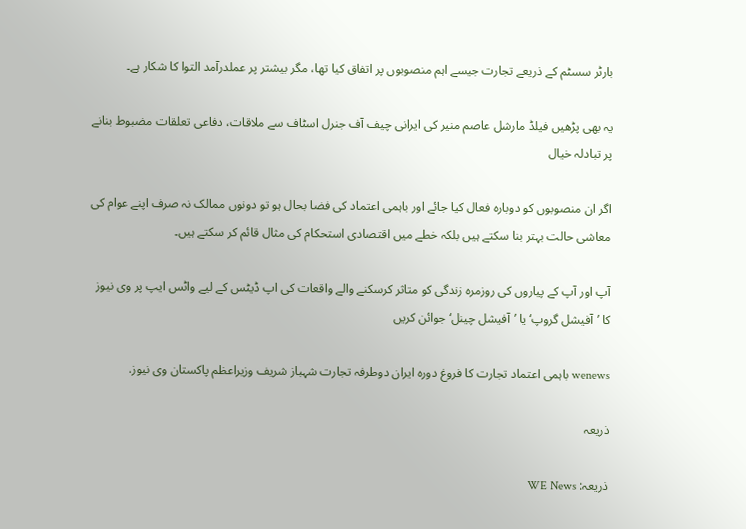بارٹر سسٹم کے ذریعے تجارت جیسے اہم منصوبوں پر اتفاق کیا تھا، مگر بیشتر پر عملدرآمد التوا کا شکار ہے۔

یہ بھی پڑھیں فیلڈ مارشل عاصم منیر کی ایرانی چیف آف جنرل اسٹاف سے ملاقات، دفاعی تعلقات مضبوط بنانے پر تبادلہ خیال

اگر ان منصوبوں کو دوبارہ فعال کیا جائے اور باہمی اعتماد کی فضا بحال ہو تو دونوں ممالک نہ صرف اپنے عوام کی معاشی حالت بہتر بنا سکتے ہیں بلکہ خطے میں اقتصادی استحکام کی مثال قائم کر سکتے ہیں۔

آپ اور آپ کے پیاروں کی روزمرہ زندگی کو متاثر کرسکنے والے واقعات کی اپ ڈیٹس کے لیے واٹس ایپ پر وی نیوز کا ’آفیشل گروپ‘ یا ’آفیشل چینل‘ جوائن کریں

wenews باہمی اعتماد تجارت کا فروغ دورہ ایران دوطرفہ تجارت شہباز شریف وزیراعظم پاکستان وی نیوز.

ذریعہ

ذریعہ: WE News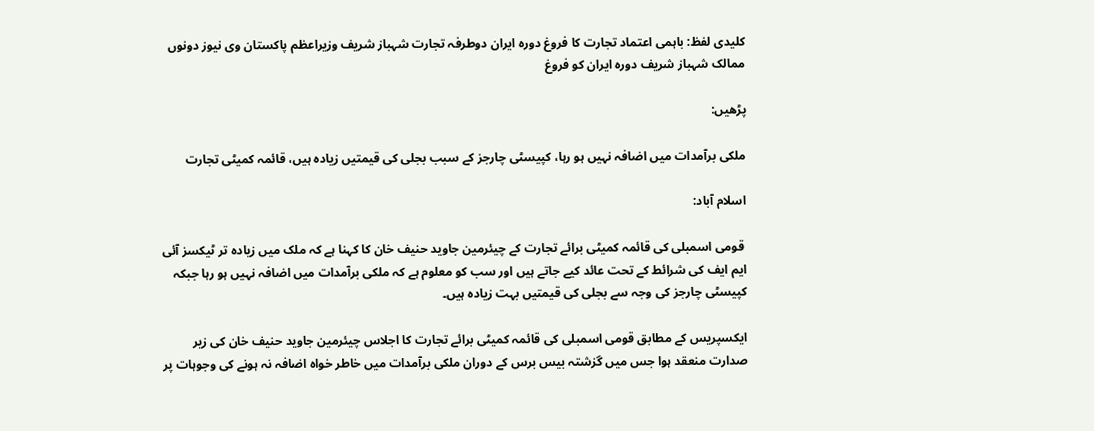کلیدی لفظ: باہمی اعتماد تجارت کا فروغ دورہ ایران دوطرفہ تجارت شہباز شریف وزیراعظم پاکستان وی نیوز دونوں ممالک شہباز شریف دورہ ایران کو فروغ

پڑھیں:

ملکی برآمدات میں اضافہ نہیں ہو رہا، کپیسٹی چارجز کے سبب بجلی کی قیمتیں زیادہ ہیں، قائمہ کمیٹی تجارت

اسلام آباد:

 قومی اسمبلی کی قائمہ کمیٹی برائے تجارت کے چیئرمین جاوید حنیف خان کا کہنا ہے کہ ملک میں زیادہ تر ٹیکسز آئی ایم ایف کی شرائط کے تحت عائد کیے جاتے ہیں اور سب کو معلوم ہے کہ ملکی برآمدات میں اضافہ نہیں ہو رہا جبکہ کپیسٹی چارجز کی وجہ سے بجلی کی قیمتیں بہت زیادہ ہیں۔

ایکسپریس کے مطابق قومی اسمبلی کی قائمہ کمیٹی برائے تجارت کا اجلاس چیئرمین جاوید حنیف خان کی زیر صدارت منعقد ہوا جس میں گزشتہ بیس برس کے دوران ملکی برآمدات میں خاطر خواہ اضافہ نہ ہونے کی وجوہات پر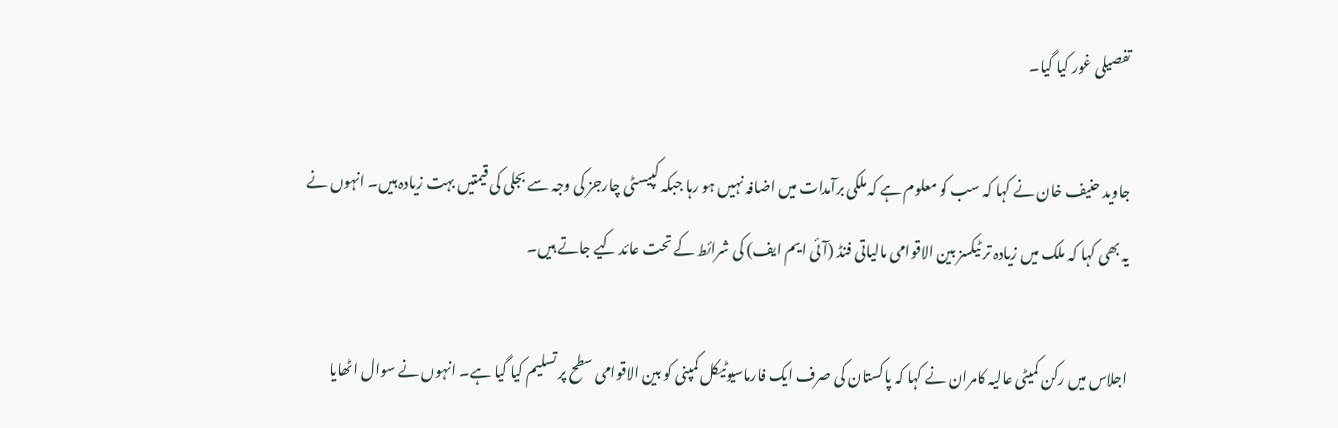تفصیلی غور کیا گیا۔

جاوید حنیف خان نے کہا کہ سب کو معلوم ہے کہ ملکی برآمدات میں اضافہ نہیں ہو رہا جبکہ کپیسٹی چارجز کی وجہ سے بجلی کی قیمتیں بہت زیادہ ہیں۔ انہوں نے یہ بھی کہا کہ ملک میں زیادہ تر ٹیکسز بین الاقوامی مالیاتی فنڈ (آئی ایم ایف) کی شرائط کے تحت عائد کیے جاتے ہیں۔

اجلاس میں رکن کمیٹی عالیہ کامران نے کہا کہ پاکستان کی صرف ایک فارماسیوٹیکل کمپنی کو بین الاقوامی سطح پر تسلیم کیا گیا ہے۔ انہوں نے سوال اٹھایا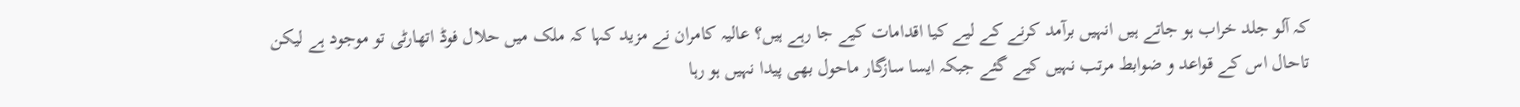کہ آلو جلد خراب ہو جاتے ہیں انہیں برآمد کرنے کے لیے کیا اقدامات کیے جا رہے ہیں؟ عالیہ کامران نے مزید کہا کہ ملک میں حلال فوڈ اتھارٹی تو موجود ہے لیکن تاحال اس کے قواعد و ضوابط مرتب نہیں کیے گئے جبکہ ایسا سازگار ماحول بھی پیدا نہیں ہو رہا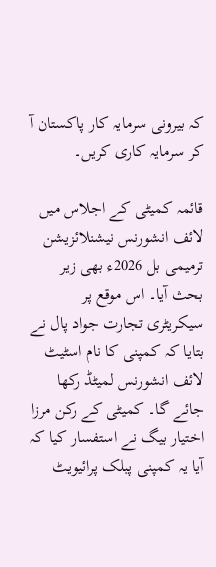کہ بیرونی سرمایہ کار پاکستان آ کر سرمایہ کاری کریں۔

قائمہ کمیٹی کے اجلاس میں لائف انشورنس نیشنلائزیشن ترمیمی بل 2026ء بھی زیر بحث آیا۔ اس موقع پر سیکریٹری تجارت جواد پال نے بتایا کہ کمپنی کا نام اسٹیٹ لائف انشورنس لمیٹڈ رکھا جائے گا۔ کمیٹی کے رکن مرزا اختیار بیگ نے استفسار کیا کہ آیا یہ کمپنی پبلک پرائیویٹ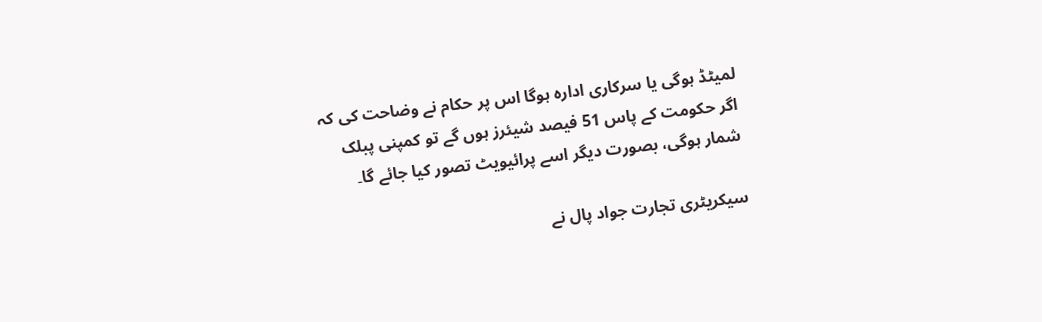لمیٹڈ ہوگی یا سرکاری ادارہ ہوگا اس پر حکام نے وضاحت کی کہ اگر حکومت کے پاس 51 فیصد شیئرز ہوں گے تو کمپنی پبلک شمار ہوگی، بصورت دیگر اسے پرائیویٹ تصور کیا جائے گا۔

سیکریٹری تجارت جواد پال نے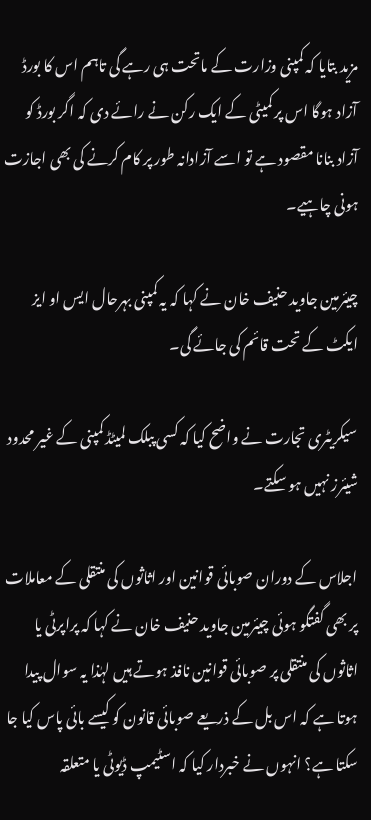مزید بتایا کہ کمپنی وزارت کے ماتحت ہی رہے گی تاہم اس کا بورڈ آزاد ہوگا اس پر کمیٹی کے ایک رکن نے رائے دی کہ اگر بورڈ کو آزاد بنانا مقصود ہے تو اسے آزادانہ طور پر کام کرنے کی بھی اجازت ہونی چاہیے۔

چیئرمین جاوید حنیف خان نے کہا کہ یہ کمپنی بہرحال ایس او ایز ایکٹ کے تحت قائم کی جائے گی۔

سیکریٹری تجارت نے واضح کیا کہ کسی پبلک لمیٹڈ کمپنی کے غیر محدود شیئرز نہیں ہو سکتے۔

اجلاس کے دوران صوبائی قوانین اور اثاثوں کی منتقلی کے معاملات پر بھی گفتگو ہوئی چیئرمین جاوید حنیف خان نے کہا کہ پراپرٹی یا اثاثوں کی منتقلی پر صوبائی قوانین نافذ ہوتے ہیں لہٰذا یہ سوال پیدا ہوتا ہے کہ اس بل کے ذریعے صوبائی قانون کو کیسے بائی پاس کیا جا سکتا ہے؟ انہوں نے خبردار کیا کہ اسٹیمپ ڈیوٹی یا متعلقہ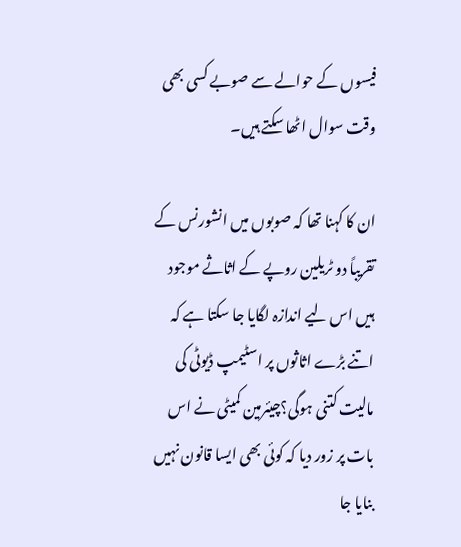فیسوں کے حوالے سے صوبے کسی بھی وقت سوال اٹھا سکتے ہیں۔

ان کا کہنا تھا کہ صوبوں میں انشورنس کے تقریباً دو ٹریلین روپے کے اثاثے موجود ہیں اس لیے اندازہ لگایا جا سکتا ہے کہ اتنے بڑے اثاثوں پر اسٹیمپ ڈیوٹی کی مالیت کتنی ہوگی؟چیئرمین کمیٹی نے اس بات پر زور دیا کہ کوئی بھی ایسا قانون نہیں بنایا جا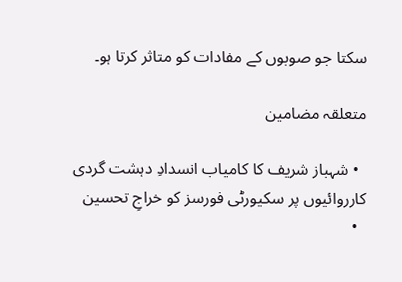سکتا جو صوبوں کے مفادات کو متاثر کرتا ہو۔

متعلقہ مضامین

  • شہباز شریف کا کامیاب انسدادِ دہشت گردی کارروائیوں پر سکیورٹی فورسز کو خراجِ تحسین
  •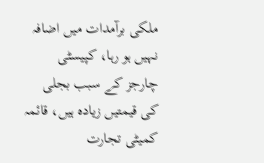ملکی برآمدات میں اضافہ نہیں ہو رہا، کپیسٹی چارجز کے سبب بجلی کی قیمتیں زیادہ ہیں، قائمہ کمیٹی تجارت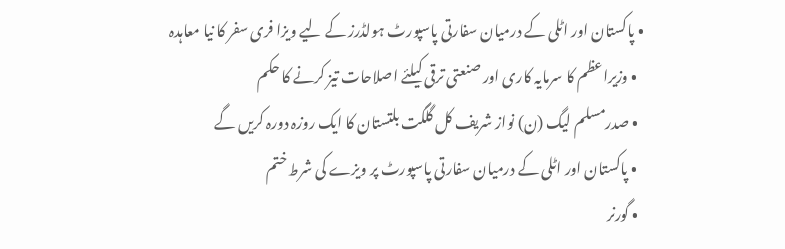• پاکستان اور اٹلی کے درمیان سفارتی پاسپورٹ ہولڈرز کے لیے ویزا فری سفر کا نیا معاہدہ
  • وزیراعظم کا سرمایہ کاری اور صنعتی ترقی کیلئے اصلاحات تیز کرنے کا حکم
  • صدرمسلم لیگ (ن) نواز شریف کل گلگت بلتستان کا ایک روزہ دورہ کریں گے
  • پاکستان اور اٹلی کے درمیان سفارتی پاسپورٹ پر ویزے کی شرط ختم
  • گورنر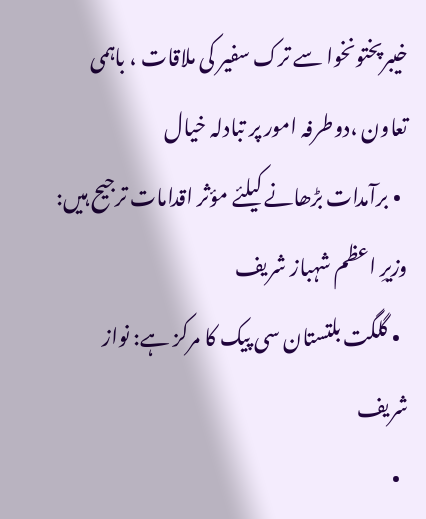خیبرپختونخوا سے ترک سفیر کی ملاقات ، باہمی تعاون ،دوطرفہ امور پر تبادلہ خیال
  • برآمدات بڑھانے کیلئے مؤثر اقدامات ترجیح ہیں: وزیرِ اعظم شہباز شریف
  • گلگت بلتستان سی پیک کا مرکز ہے: نواز شریف
  •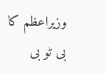وزیراعظم کا بی ٹو بی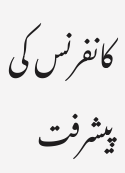کانفرنس کی پیشرفت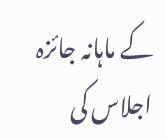کے ماہانہ جائزہ اجلاس کی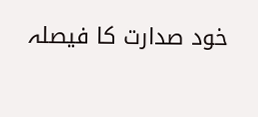خود صدارت کا فیصلہ